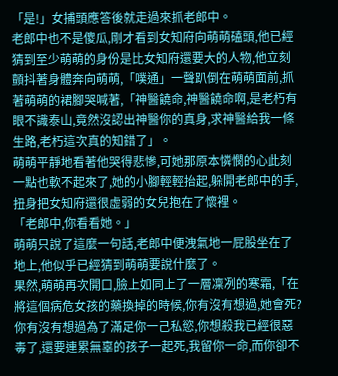「是!」女捕頭應答後就走過來抓老郎中。
老郎中也不是傻瓜,剛才看到女知府向萌萌磕頭,他已經猜到至少萌萌的身份是比女知府還要大的人物,他立刻顫抖著身體奔向萌萌,「噗通」一聲趴倒在萌萌面前,抓著萌萌的裙腳哭喊著,「神醫饒命,神醫饒命啊,是老朽有眼不識泰山,竟然沒認出神醫你的真身,求神醫給我一條生路,老朽這次真的知錯了」。
萌萌平靜地看著他哭得悲慘,可她那原本憐憫的心此刻一點也軟不起來了,她的小腳輕輕抬起,躲開老郎中的手,扭身把女知府還很虛弱的女兒抱在了懷裡。
「老郎中,你看看她。」
萌萌只說了這麼一句話,老郎中便洩氣地一屁股坐在了地上,他似乎已經猜到萌萌要說什麼了。
果然,萌萌再次開口,臉上如同上了一層凜冽的寒霜,「在將這個病危女孩的藥換掉的時候,你有沒有想過,她會死?你有沒有想過為了滿足你一己私慾,你想殺我已經很惡毒了,還要連累無辜的孩子一起死,我留你一命,而你卻不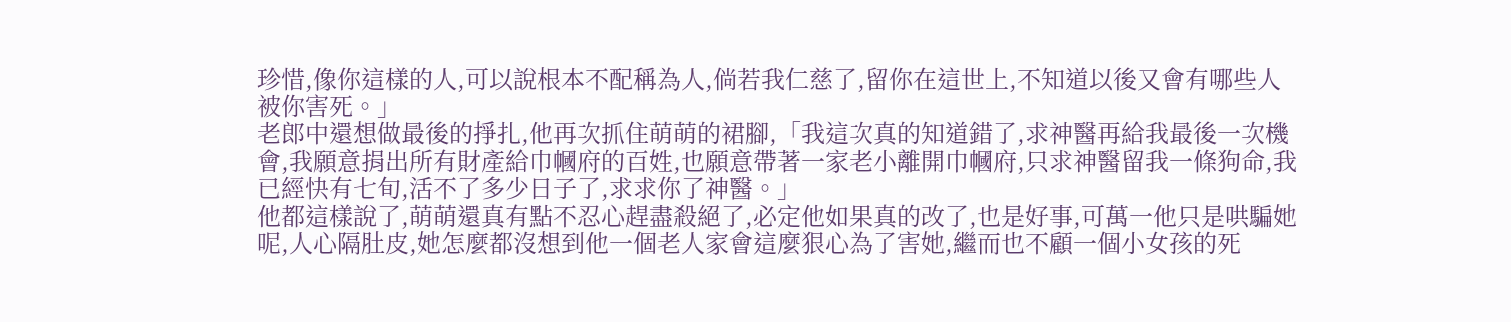珍惜,像你這樣的人,可以說根本不配稱為人,倘若我仁慈了,留你在這世上,不知道以後又會有哪些人被你害死。」
老郎中還想做最後的掙扎,他再次抓住萌萌的裙腳,「我這次真的知道錯了,求神醫再給我最後一次機會,我願意捐出所有財產給巾幗府的百姓,也願意帶著一家老小離開巾幗府,只求神醫留我一條狗命,我已經快有七旬,活不了多少日子了,求求你了神醫。」
他都這樣說了,萌萌還真有點不忍心趕盡殺絕了,必定他如果真的改了,也是好事,可萬一他只是哄騙她呢,人心隔肚皮,她怎麼都沒想到他一個老人家會這麼狠心為了害她,繼而也不顧一個小女孩的死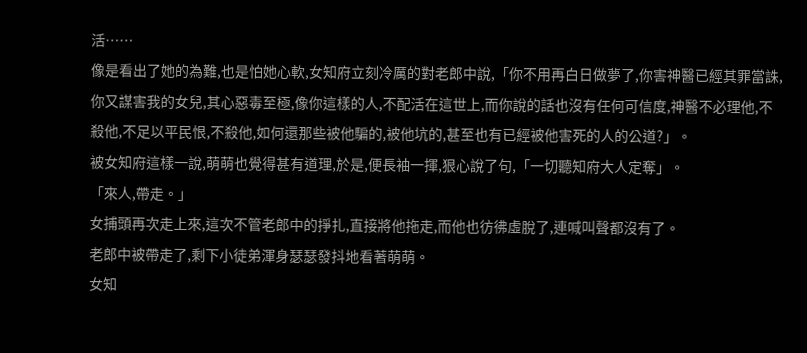活……
像是看出了她的為難,也是怕她心軟,女知府立刻冷厲的對老郎中說,「你不用再白日做夢了,你害神醫已經其罪當誅,你又謀害我的女兒,其心惡毒至極,像你這樣的人,不配活在這世上,而你說的話也沒有任何可信度,神醫不必理他,不殺他,不足以平民恨,不殺他,如何還那些被他騙的,被他坑的,甚至也有已經被他害死的人的公道?」。
被女知府這樣一說,萌萌也覺得甚有道理,於是,便長袖一揮,狠心說了句,「一切聽知府大人定奪」。
「來人,帶走。」
女捕頭再次走上來,這次不管老郎中的掙扎,直接將他拖走,而他也彷彿虛脫了,連喊叫聲都沒有了。
老郎中被帶走了,剩下小徒弟渾身瑟瑟發抖地看著萌萌。
女知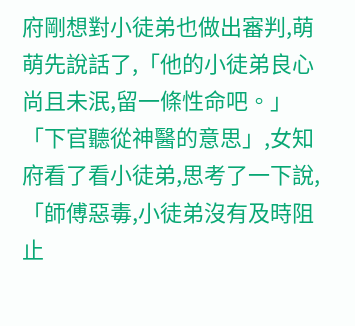府剛想對小徒弟也做出審判,萌萌先說話了,「他的小徒弟良心尚且未泯,留一條性命吧。」
「下官聽從神醫的意思」,女知府看了看小徒弟,思考了一下說,「師傅惡毒,小徒弟沒有及時阻止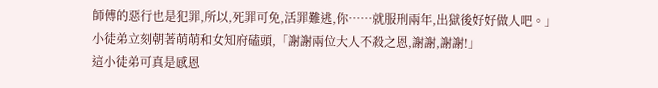師傅的惡行也是犯罪,所以,死罪可免,活罪難逃,你……就服刑兩年,出獄後好好做人吧。」
小徒弟立刻朝著萌萌和女知府磕頭,「謝謝兩位大人不殺之恩,謝謝,謝謝!」
這小徒弟可真是感恩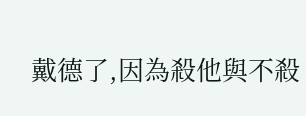戴德了,因為殺他與不殺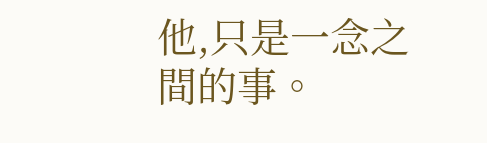他,只是一念之間的事。